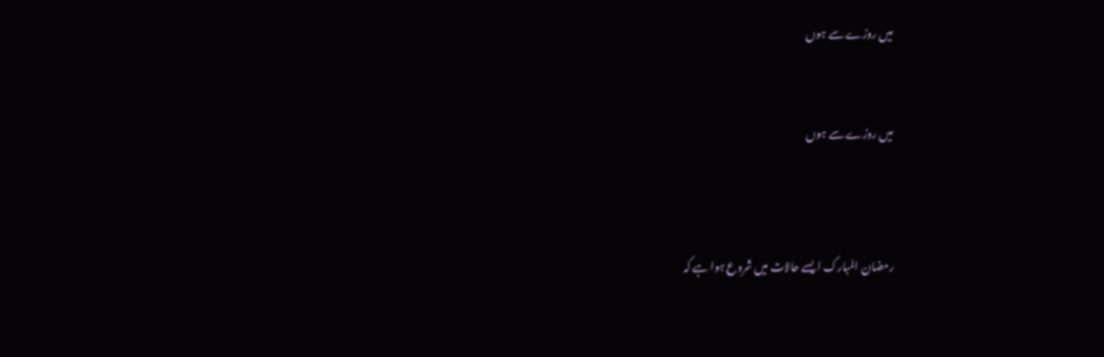میں روزے سے ہوں


میں روزے سے ہوں



رمضان المبارک ایسے حالات میں شروع ہوا ہے کہ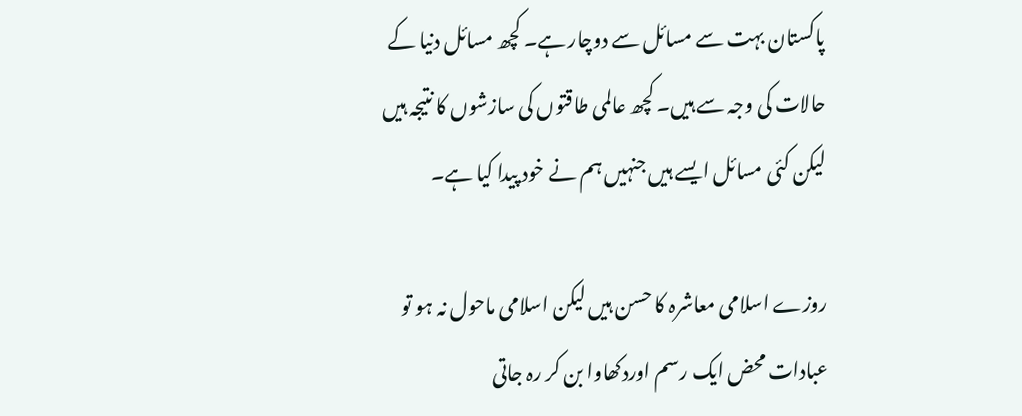پاکستان بہت سے مسائل سے دوچار ہے۔ کچھ مسائل دنیا کے حالات کی وجہ سے ہیں۔ کچھ عالمی طاقتوں کی سازشوں کا نتیجہ ہیں لیکن کئی مسائل ایسے ہیں جنہیں ہم نے خود پیدا کیا ہے۔

روزے اسلامی معاشرہ کا حسن ہیں لیکن اسلامی ماحول نہ ہو تو عبادات محض ایک رسم اوردکھاوا بن کر رہ جاتی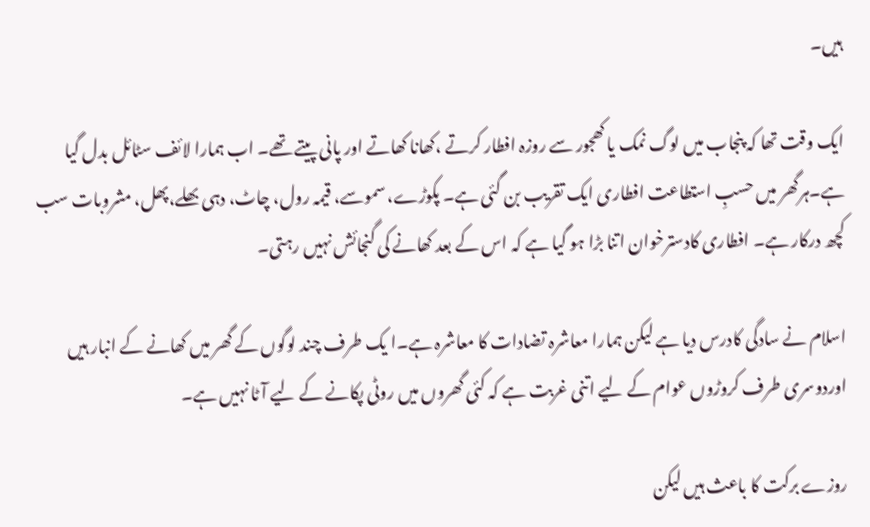ہیں۔

ایک وقت تھا کہ پنجاب میں لوگ نمک یا کھجور سے روزہ افطار کرتے ،کھانا کھاتے اور پانی پیتے تھے۔ اب ہمارا لائف سٹائل بدل گیا ہے۔ہرگھر میں حسبِ استطاعت افطاری ایک تقریب بن گئی ہے۔ پکوڑے، سموسے، قیمہ رول، چاٹ، دہی بھلے،پھل، مشروبات سب کچھ درکار ہے۔ افطاری کادسترخوان اتنا بڑا ہو گیا ہے کہ اس کے بعد کھانے کی گنجائش نہیں رہتی۔

اسلام نے سادگی کادرس دیا ہے لیکن ہمارا معاشرہ تضادات کا معاشرہ ہے۔ا یک طرف چند لوگوں کے گھر میں کھانے کے انبار ہیں اوردوسری طرف کروڑوں عوام کے لیے اتنی غربت ہے کہ کئی گھروں میں روٹی پکانے کے لیے آٹا نہیں ہے۔

روزے برکت کا باعث ہیں لیکن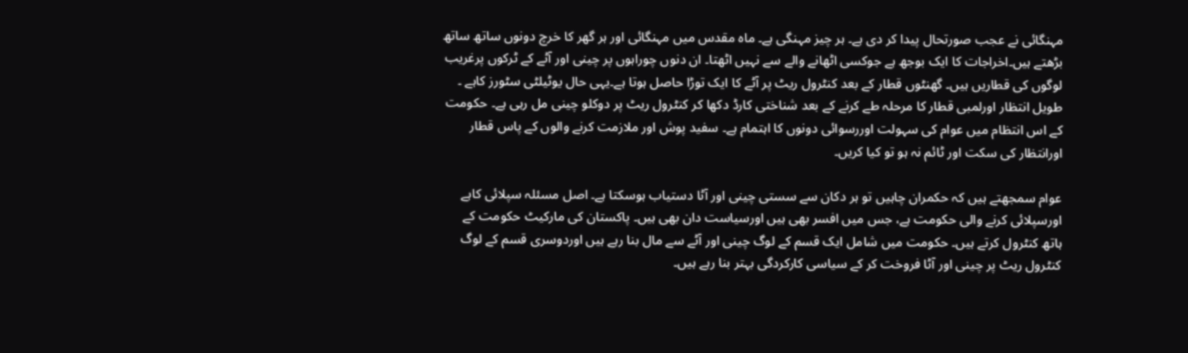مہنگائی نے عجب صورتحال پیدا کر دی ہے۔ ہر چیز مہنگی ہے۔ ماہ مقدس میں مہنگائی اور ہر گھر کا خرچ دونوں ساتھ ساتھ بڑھتے ہیں۔اخراجات کا ایک بوجھ ہے جوکسی اٹھانے والے سے نہیں اٹھتا۔ ان دنوں چوراہوں پر چینی اور آٹے کے ٹرکوں پرغریب لوگوں کی قطاریں ہیں۔ گھنٹوں قطار کے بعد کنٹرول ریٹ پر آٹے کا ایک توڑا حاصل ہوتا ہے۔یہی حال یوٹیلٹی سٹورز کاہے ۔ طویل انتظار اورلمبی قطار کا مرحلہ طے کرنے کے بعد شناختی کارڈ دکھا کر کنٹرول ریٹ پر دوکلو چینی مل رہی ہے۔ حکومت کے اس انتظام میں عوام کی سہولت اوررسوائی دونوں کا اہتمام ہے۔ سفید پوش اور ملازمت کرنے والوں کے پاس قطار اورانتظار کی سکت اور ٹائم نہ ہو تو کیا کریں۔

عوام سمجھتے ہیں کہ حکمران چاہیں تو ہر دکان سے سستی چینی اور آٹا دستیاب ہوسکتا ہے۔ اصل مسئلہ سپلائی کاہے اورسپلائی کرنے والی حکومت ہے، جس میں افسر بھی ہیں اورسیاست دان بھی ہیں۔ پاکستان کی مارکیٹ حکومت کے ہاتھ کنٹرول کرتے ہیں۔ حکومت میں شامل ایک قسم کے لوگ چینی اور آٹے سے مال بنا رہے ہیں اوردوسری قسم کے لوگ کنٹرول ریٹ پر چینی اور آٹا فروخت کر کے سیاسی کارکردگی بہتر بنا رہے ہیں۔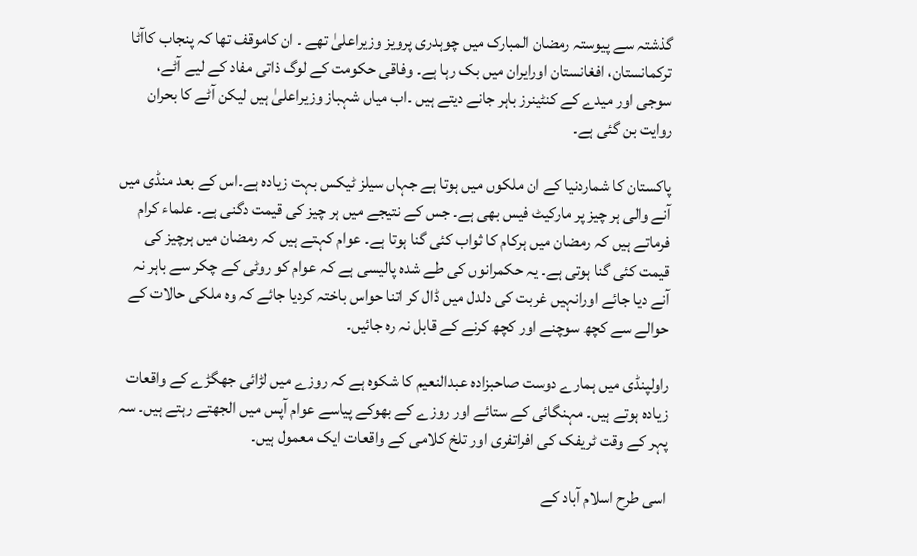گذشتہ سے پیوستہ رمضان المبارک میں چوہدری پرویز وزیراعلیٰ تھے ۔ ان کاموقف تھا کہ پنجاب کاآٹا ترکمانستان، افغانستان اورایران میں بک رہا ہے۔ وفاقی حکومت کے لوگ ذاتی مفاد کے لیے آٹے، سوجی اور میدے کے کنٹینرز باہر جانے دیتے ہیں ۔اب میاں شہباز وزیراعلیٰ ہیں لیکن آٹے کا بحران روایت بن گئی ہے۔

پاکستان کا شماردنیا کے ان ملکوں میں ہوتا ہے جہاں سیلز ٹیکس بہت زیادہ ہے۔اس کے بعد منڈی میں آنے والی ہر چیز پر مارکیٹ فیس بھی ہے۔ جس کے نتیجے میں ہر چیز کی قیمت دگنی ہے۔ علماء کرام فرماتے ہیں کہ رمضان میں ہرکام کا ثواب کئی گنا ہوتا ہے۔ عوام کہتے ہیں کہ رمضان میں ہرچیز کی قیمت کئی گنا ہوتی ہے۔ یہ حکمرانوں کی طے شدہ پالیسی ہے کہ عوام کو روٹی کے چکر سے باہر نہ آنے دیا جائے اورانہیں غربت کی دلدل میں ڈال کر اتنا حواس باختہ کردیا جائے کہ وہ ملکی حالات کے حوالے سے کچھ سوچنے اور کچھ کرنے کے قابل نہ رہ جائیں۔

راولپنڈی میں ہمارے دوست صاحبزادہ عبدالنعیم کا شکوہ ہے کہ روزے میں لڑائی جھگڑے کے واقعات زیادہ ہوتے ہیں۔ مہنگائی کے ستائے اور روزے کے بھوکے پیاسے عوام آپس میں الجھتے رہتے ہیں۔ سہ پہر کے وقت ٹریفک کی افراتفری اور تلخ کلامی کے واقعات ایک معمول ہیں۔

اسی طرح اسلام آباد کے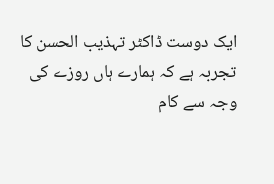ایک دوست ڈاکٹر تہذیب الحسن کا تجربہ ہے کہ ہمارے ہاں روزے کی وجہ سے کام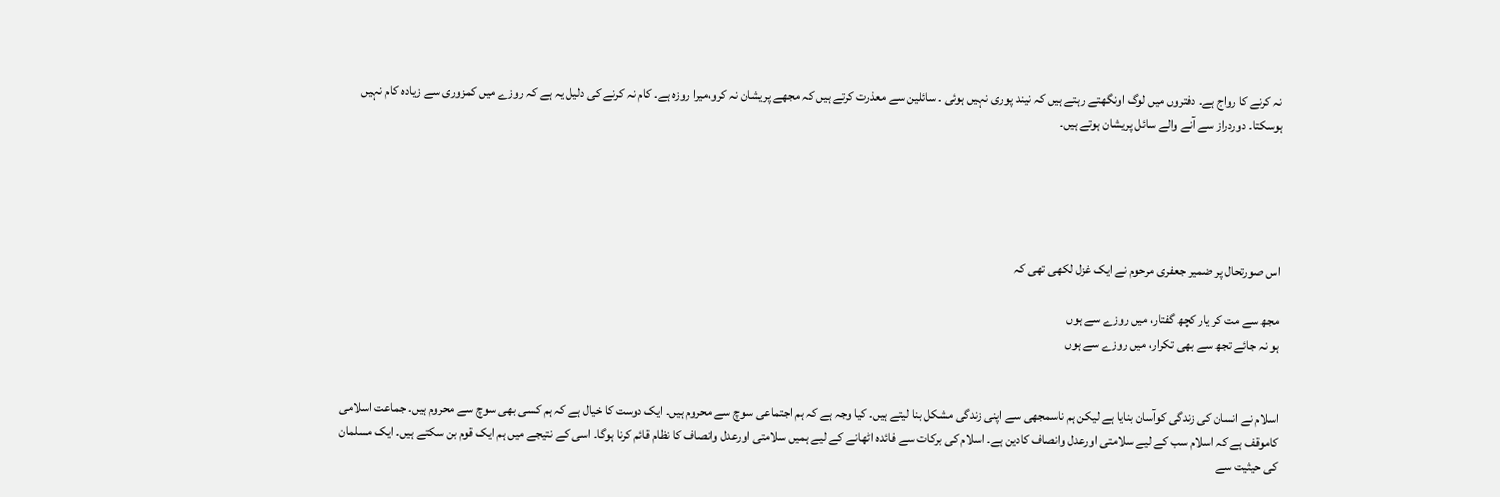نہ کرنے کا رواج ہے۔ دفتروں میں لوگ اونگھتے رہتے ہیں کہ نیند پوری نہیں ہوئی ۔ سائلین سے معذرت کرتے ہیں کہ مجھے پریشان نہ کرو،میرا روزہ ہے۔ کام نہ کرنے کی دلیل یہ ہے کہ روزے میں کمزوری سے زیادہ کام نہیں ہوسکتا۔ دوردراز سے آنے والے سائل پریشان ہوتے ہیں۔





اس صورتحال پر ضمیر جعفری مرحوم نے ایک غزل لکھی تھی کہ

مجھ سے مت کر یار کچھ گفتار، میں روزے سے ہوں
ہو نہ جائے تجھ سے بھی تکرار، میں روزے سے ہوں


اسلام نے انسان کی زندگی کوآسان بنایا ہے لیکن ہم ناسمجھی سے اپنی زندگی مشکل بنا لیتے ہیں۔ کیا وجہ ہے کہ ہم اجتماعی سوچ سے محروم ہیں۔ ایک دوست کا خیال ہے کہ ہم کسی بھی سوچ سے محروم ہیں۔ جماعت اسلامی کاموقف ہے کہ اسلام سب کے لیے سلامتی اورعدل وانصاف کادین ہے۔ اسلام کی برکات سے فائدہ اٹھانے کے لیے ہمیں سلامتی اورعدل وانصاف کا نظام قائم کرنا ہوگا۔ اسی کے نتیجے میں ہم ایک قوم بن سکتے ہیں۔ ایک مسلمان کی حیثیت سے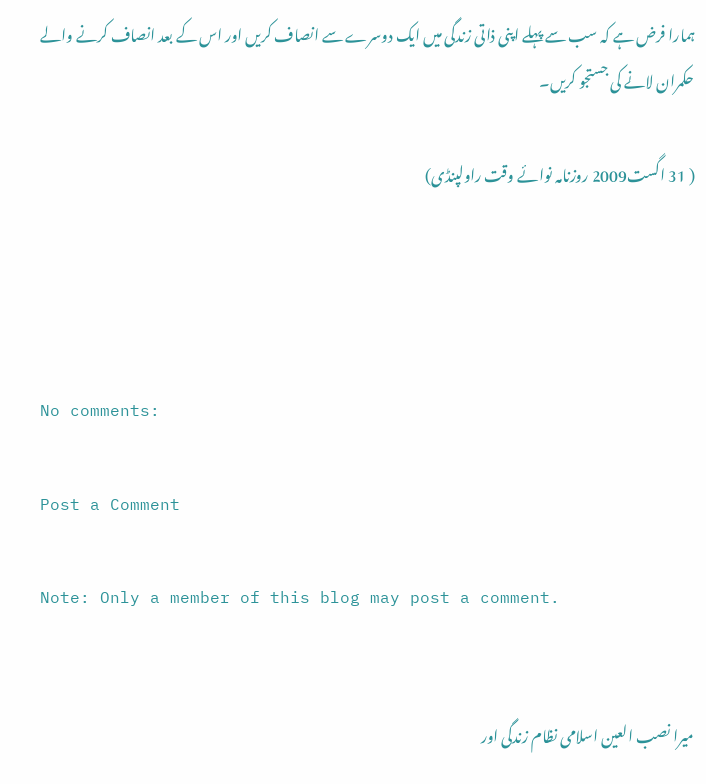ہمارا فرض ہے کہ سب سے پہلے اپنی ذاتی زندگی میں ایک دوسرے سے انصاف کریں اور اس کے بعد انصاف کرنے والے حکمران لانے کی جستجو کریں۔

( 31 اگست2009 روزنامہ نوائے وقت راولپنڈی)




No comments:

Post a Comment

Note: Only a member of this blog may post a comment.


میرا نصب العین اسلامی نظام زندگی اور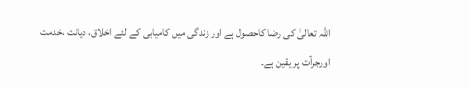اللہ تعالیٰ کی رضا کاحصول ہے اور زندگی میں کامیابی کے لئے اخلاق، دیانت ،خدمت اورجرٲت پر یقین ہے۔